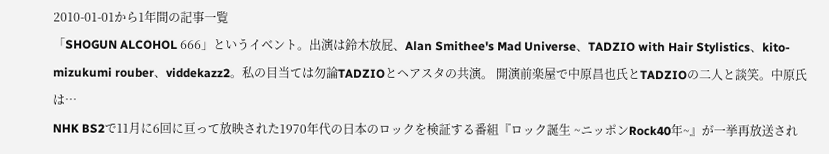2010-01-01から1年間の記事一覧
「SHOGUN ALCOHOL 666」というイベント。出演は鈴木放屁、Alan Smithee's Mad Universe、TADZIO with Hair Stylistics、kito-mizukumi rouber、viddekazz2。私の目当ては勿論TADZIOとヘアスタの共演。 開演前楽屋で中原昌也氏とTADZIOの二人と談笑。中原氏は…
NHK BS2で11月に6回に亘って放映された1970年代の日本のロックを検証する番組『ロック誕生 ~ニッポンRock40年~』が一挙再放送され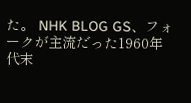た。 NHK BLOG GS、フォークが主流だった1960年代末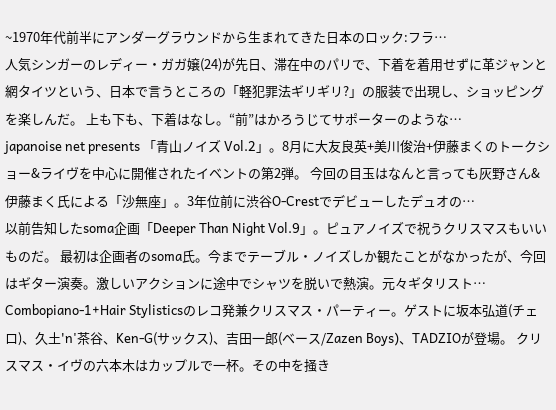~1970年代前半にアンダーグラウンドから生まれてきた日本のロック:フラ…
人気シンガーのレディー・ガガ嬢(24)が先日、滞在中のパリで、下着を着用せずに革ジャンと網タイツという、日本で言うところの「軽犯罪法ギリギリ?」の服装で出現し、ショッピングを楽しんだ。 上も下も、下着はなし。“前”はかろうじてサポーターのような…
japanoise net presents 「青山ノイズ Vol.2」。8月に大友良英+美川俊治+伊藤まくのトークショー&ライヴを中心に開催されたイベントの第2弾。 今回の目玉はなんと言っても灰野さん&伊藤まく氏による「沙無座」。3年位前に渋谷O-Crestでデビューしたデュオの…
以前告知したsoma企画「Deeper Than Night Vol.9」。ピュアノイズで祝うクリスマスもいいものだ。 最初は企画者のsoma氏。今までテーブル・ノイズしか観たことがなかったが、今回はギター演奏。激しいアクションに途中でシャツを脱いで熱演。元々ギタリスト…
Combopiano-1+Hair Stylisticsのレコ発兼クリスマス・パーティー。ゲストに坂本弘道(チェロ)、久土'n'茶谷、Ken-G(サックス)、吉田一郎(ベース/Zazen Boys)、TADZIOが登場。 クリスマス・イヴの六本木はカップルで一杯。その中を掻き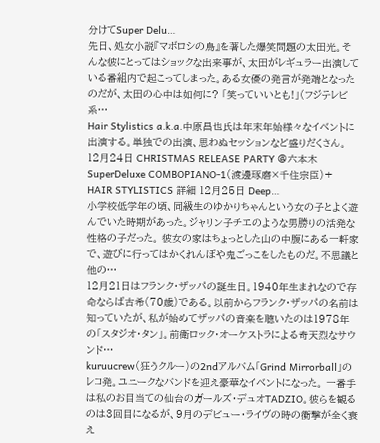分けてSuper Delu…
先日、処女小説『マボロシの鳥』を著した爆笑問題の太田光。そんな彼にとってはショックな出来事が、太田がレギュラー出演している番組内で起こってしまった。ある女優の発言が発端となったのだが、太田の心中は如何に? 「笑っていいとも!」(フジテレビ系…
Hair Stylistics a.k.a.中原昌也氏は年末年始様々なイベントに出演する。単独での出演、思わぬセッションなど盛りだくさん。 12月24日 CHRISTMAS RELEASE PARTY @六本木 SuperDeluxe COMBOPIANO-1(渡邊琢磨×千住宗臣)+ HAIR STYLISTICS 詳細 12月25日 Deep…
小学校低学年の頃、同級生のゆかりちゃんという女の子とよく遊んでいた時期があった。ジャリン子チエのような男勝りの活発な性格の子だった。 彼女の家はちょっとした山の中腹にある一軒家で、遊びに行ってはかくれんぼや鬼ごっこをしたものだ。不思議と他の…
12月21日はフランク・ザッパの誕生日。1940年生まれなので存命ならば古希(70歳)である。以前からフランク・ザッパの名前は知っていたが、私が始めてザッパの音楽を聴いたのは1978年の「スタジオ・タン」。前衛ロック・オーケストラによる奇天烈なサウンド…
kuruucrew(狂うクルー)の2ndアルバム「Grind Mirrorball」のレコ発。ユニークなバンドを迎え豪華なイベントになった。 一番手は私のお目当ての仙台のガールズ・デュオTADZIO。彼らを観るのは3回目になるが、9月のデビュー・ライヴの時の衝撃が全く衰え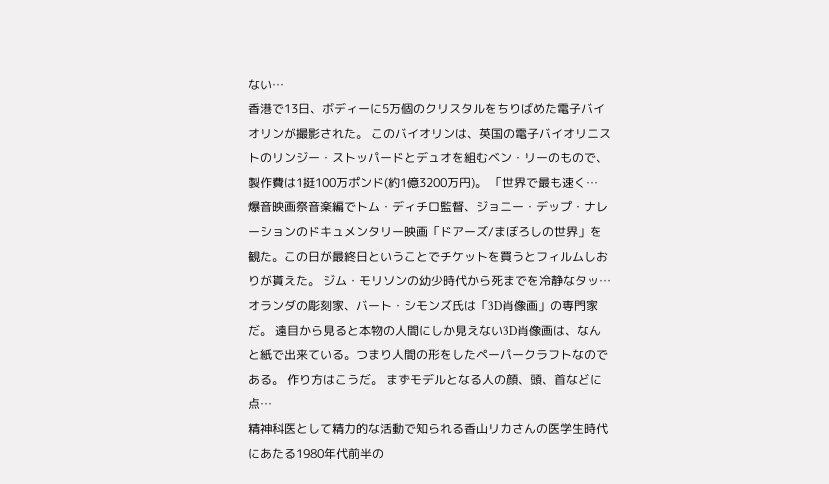ない…
香港で13日、ボディーに5万個のクリスタルをちりばめた電子バイオリンが撮影された。 このバイオリンは、英国の電子バイオリニストのリンジー・ストッパードとデュオを組むベン・リーのもので、製作費は1挺100万ポンド(約1億3200万円)。 「世界で最も速く…
爆音映画祭音楽編でトム・ディチロ監督、ジョニー・デップ・ナレーションのドキュメンタリー映画「ドアーズ/まぼろしの世界」を観た。この日が最終日ということでチケットを買うとフィルムしおりが貰えた。 ジム・モリソンの幼少時代から死までを冷静なタッ…
オランダの彫刻家、バート・シモンズ氏は「3D肖像画」の専門家だ。 遠目から見ると本物の人間にしか見えない3D肖像画は、なんと紙で出来ている。つまり人間の形をしたペーパークラフトなのである。 作り方はこうだ。 まずモデルとなる人の顔、頭、首などに点…
精神科医として精力的な活動で知られる香山リカさんの医学生時代にあたる1980年代前半の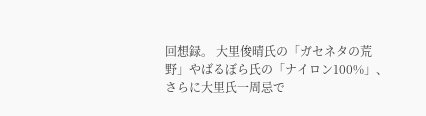回想録。 大里俊晴氏の「ガセネタの荒野」やばるぼら氏の「ナイロン100%」、さらに大里氏一周忌で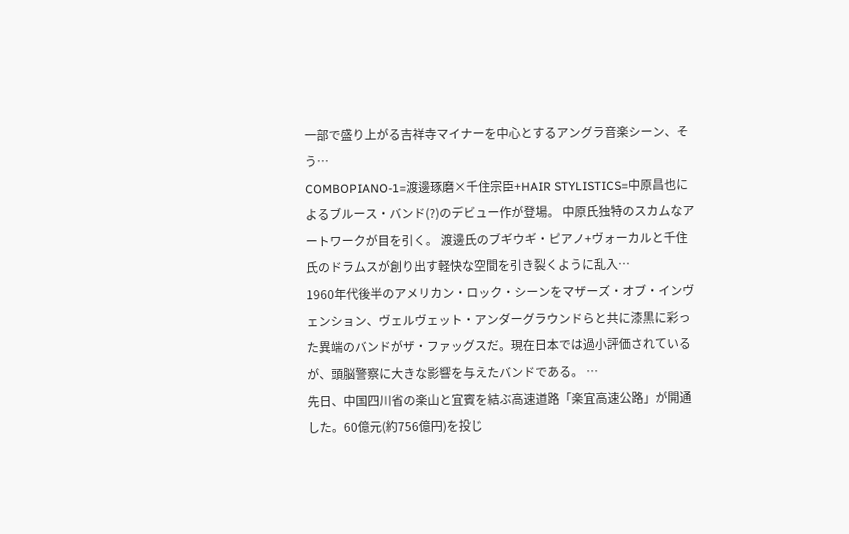一部で盛り上がる吉祥寺マイナーを中心とするアングラ音楽シーン、そう…
COMBOPIANO-1=渡邊琢磨×千住宗臣+HAIR STYLISTICS=中原昌也によるブルース・バンド(?)のデビュー作が登場。 中原氏独特のスカムなアートワークが目を引く。 渡邊氏のブギウギ・ピアノ+ヴォーカルと千住氏のドラムスが創り出す軽快な空間を引き裂くように乱入…
1960年代後半のアメリカン・ロック・シーンをマザーズ・オブ・インヴェンション、ヴェルヴェット・アンダーグラウンドらと共に漆黒に彩った異端のバンドがザ・ファッグスだ。現在日本では過小評価されているが、頭脳警察に大きな影響を与えたバンドである。 …
先日、中国四川省の楽山と宜賓を結ぶ高速道路「楽宜高速公路」が開通した。60億元(約756億円)を投じ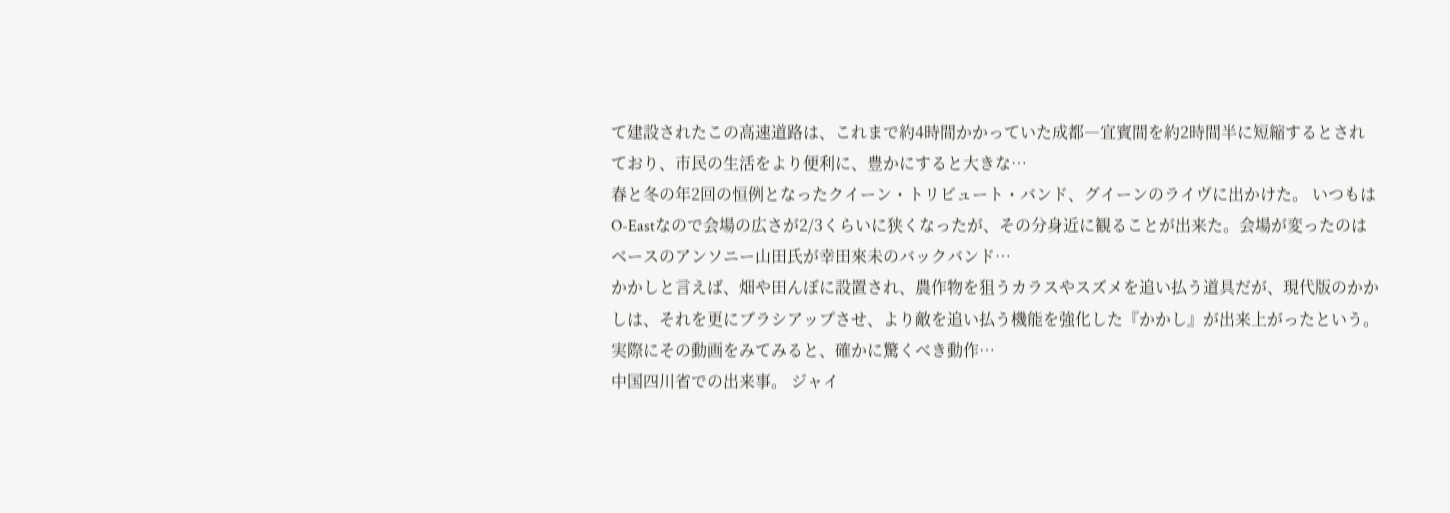て建設されたこの高速道路は、これまで約4時間かかっていた成都―宜賓間を約2時間半に短縮するとされており、市民の生活をより便利に、豊かにすると大きな…
春と冬の年2回の恒例となったクイーン・トリビュート・バンド、グイーンのライヴに出かけた。 いつもはO-Eastなので会場の広さが2/3くらいに狭くなったが、その分身近に観ることが出来た。会場が変ったのはベースのアンソニー山田氏が幸田來未のバックバンド…
かかしと言えば、畑や田んぼに設置され、農作物を狙うカラスやスズメを追い払う道具だが、現代版のかかしは、それを更にブラシアップさせ、より敵を追い払う機能を強化した『かかし』が出来上がったという。実際にその動画をみてみると、確かに驚くべき動作…
中国四川省での出来事。 ジャイ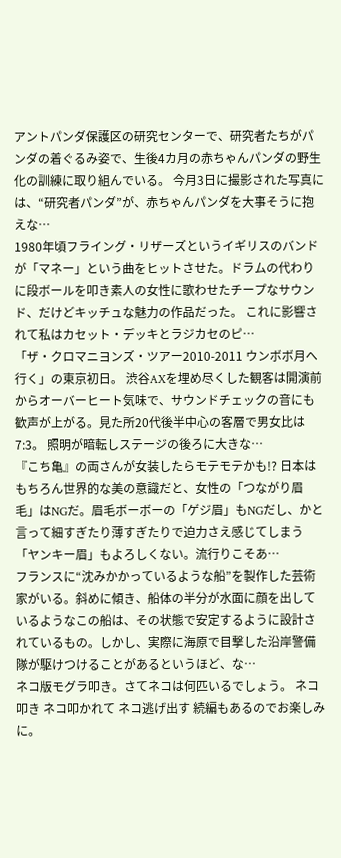アントパンダ保護区の研究センターで、研究者たちがパンダの着ぐるみ姿で、生後4カ月の赤ちゃんパンダの野生化の訓練に取り組んでいる。 今月3日に撮影された写真には、“研究者パンダ”が、赤ちゃんパンダを大事そうに抱えな…
1980年頃フライング・リザーズというイギリスのバンドが「マネー」という曲をヒットさせた。ドラムの代わりに段ボールを叩き素人の女性に歌わせたチープなサウンド、だけどキッチュな魅力の作品だった。 これに影響されて私はカセット・デッキとラジカセのピ…
「ザ・クロマニヨンズ・ツアー2010-2011 ウンボボ月へ行く」の東京初日。 渋谷AXを埋め尽くした観客は開演前からオーバーヒート気味で、サウンドチェックの音にも歓声が上がる。見た所20代後半中心の客層で男女比は7:3。 照明が暗転しステージの後ろに大きな…
『こち亀』の両さんが女装したらモテモテかも!? 日本はもちろん世界的な美の意識だと、女性の「つながり眉毛」はNGだ。眉毛ボーボーの「ゲジ眉」もNGだし、かと言って細すぎたり薄すぎたりで迫力さえ感じてしまう「ヤンキー眉」もよろしくない。流行りこそあ…
フランスに“沈みかかっているような船”を製作した芸術家がいる。斜めに傾き、船体の半分が水面に顔を出しているようなこの船は、その状態で安定するように設計されているもの。しかし、実際に海原で目撃した沿岸警備隊が駆けつけることがあるというほど、な…
ネコ版モグラ叩き。さてネコは何匹いるでしょう。 ネコ叩き ネコ叩かれて ネコ逃げ出す 続編もあるのでお楽しみに。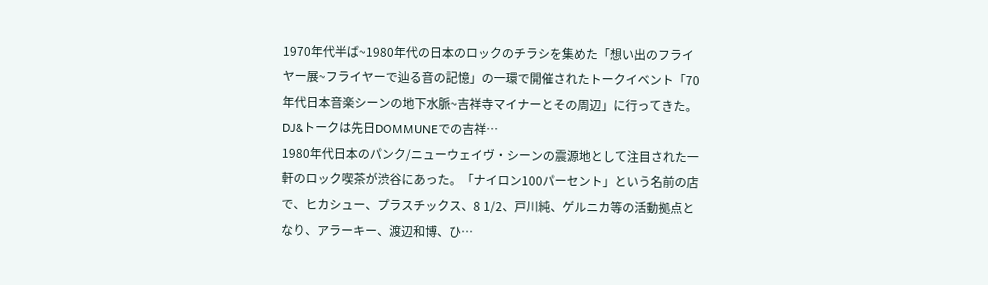1970年代半ば~1980年代の日本のロックのチラシを集めた「想い出のフライヤー展~フライヤーで辿る音の記憶」の一環で開催されたトークイベント「70年代日本音楽シーンの地下水脈~吉祥寺マイナーとその周辺」に行ってきた。DJ&トークは先日DOMMUNEでの吉祥…
1980年代日本のパンク/ニューウェイヴ・シーンの震源地として注目された一軒のロック喫茶が渋谷にあった。「ナイロン100パーセント」という名前の店で、ヒカシュー、プラスチックス、8 1/2、戸川純、ゲルニカ等の活動拠点となり、アラーキー、渡辺和博、ひ…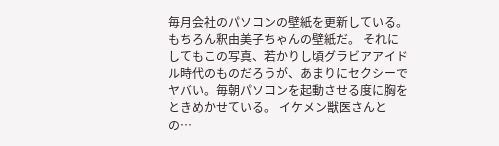毎月会社のパソコンの壁紙を更新している。もちろん釈由美子ちゃんの壁紙だ。 それにしてもこの写真、若かりし頃グラビアアイドル時代のものだろうが、あまりにセクシーでヤバい。毎朝パソコンを起動させる度に胸をときめかせている。 イケメン獣医さんとの…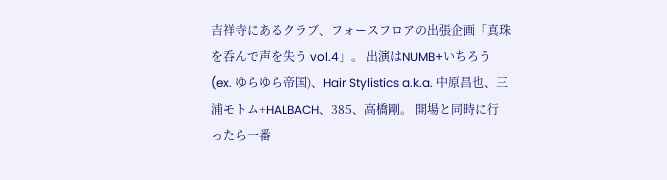吉祥寺にあるクラブ、フォースフロアの出張企画「真珠を呑んで声を失う vol.4」。 出演はNUMB+いちろう(ex. ゆらゆら帝国)、Hair Stylistics a.k.a. 中原昌也、三浦モトム+HALBACH、385、高橋剛。 開場と同時に行ったら一番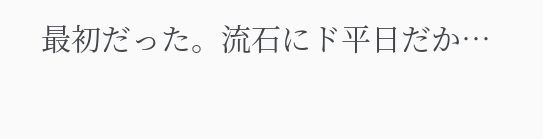最初だった。流石にド平日だか…